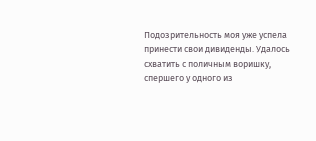Подозрительность моя уже успела принести свои дивиденды. Удалось схватить с поличным воришку, спершего у одного из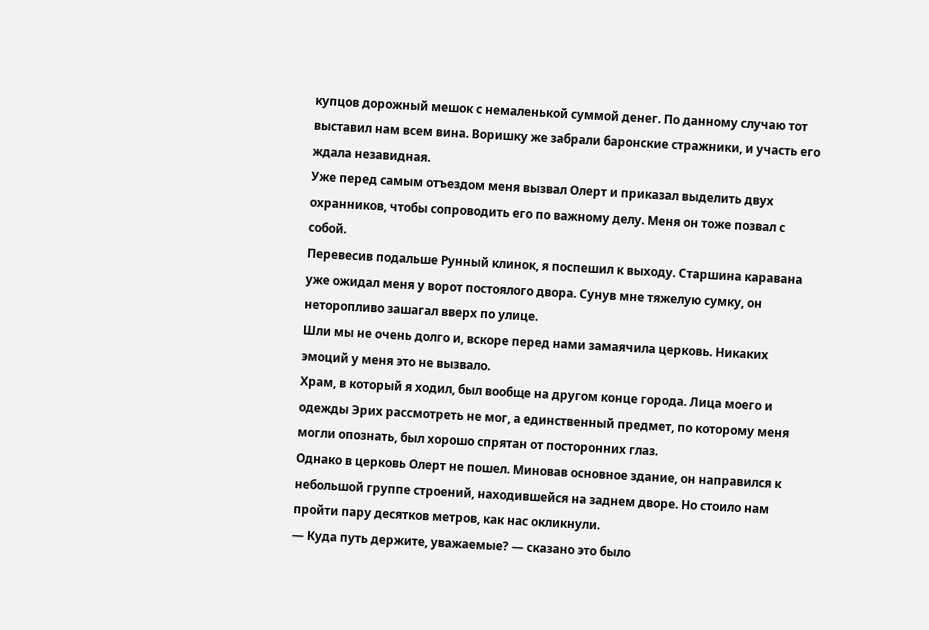купцов дорожный мешок с немаленькой суммой денег. По данному случаю тот выставил нам всем вина. Воришку же забрали баронские стражники, и участь его ждала незавидная.
Уже перед самым отъездом меня вызвал Олерт и приказал выделить двух охранников, чтобы сопроводить его по важному делу. Меня он тоже позвал с собой.
Перевесив подальше Рунный клинок, я поспешил к выходу. Старшина каравана уже ожидал меня у ворот постоялого двора. Сунув мне тяжелую сумку, он неторопливо зашагал вверх по улице.
Шли мы не очень долго и, вскоре перед нами замаячила церковь. Никаких эмоций у меня это не вызвало.
Храм, в который я ходил, был вообще на другом конце города. Лица моего и одежды Эрих рассмотреть не мог, а единственный предмет, по которому меня могли опознать, был хорошо спрятан от посторонних глаз.
Однако в церковь Олерт не пошел. Миновав основное здание, он направился к небольшой группе строений, находившейся на заднем дворе. Но стоило нам пройти пару десятков метров, как нас окликнули.
— Куда путь держите, уважаемые? — сказано это было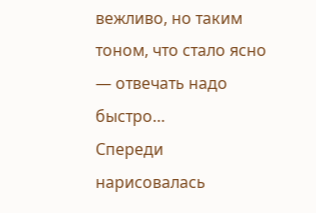вежливо, но таким тоном, что стало ясно — отвечать надо быстро…
Спереди нарисовалась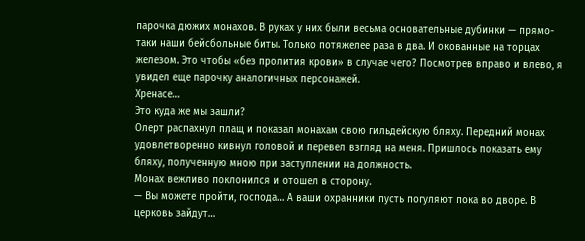парочка дюжих монахов. В руках у них были весьма основательные дубинки — прямо-таки наши бейсбольные биты. Только потяжелее раза в два. И окованные на торцах железом. Это чтобы «без пролития крови» в случае чего? Посмотрев вправо и влево, я увидел еще парочку аналогичных персонажей.
Хренасе…
Это куда же мы зашли?
Олерт распахнул плащ и показал монахам свою гильдейскую бляху. Передний монах удовлетворенно кивнул головой и перевел взгляд на меня. Пришлось показать ему бляху, полученную мною при заступлении на должность.
Монах вежливо поклонился и отошел в сторону.
— Вы можете пройти, господа… А ваши охранники пусть погуляют пока во дворе. В церковь зайдут…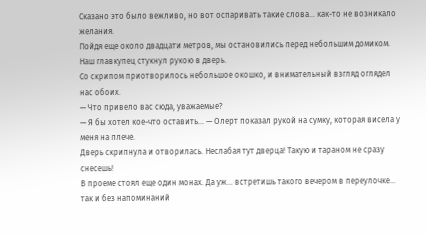Сказано это было вежливо, но вот оспаривать такие слова… как-то не возникало желания.
Пойдя еще около двадцати метров, мы остановились перед небольшим домиком. Наш главкупец стукнул рукою в дверь.
Со скрипом приотворилось небольшое окошко, и внимательный взгляд оглядел нас обоих.
— Что привело вас сюда, уважаемые?
— Я бы хотел кое-что оставить… — Олерт показал рукой на сумку, которая висела у меня на плече.
Дверь скрипнула и отворилась. Неслабая тут дверца! Такую и тараном не сразу снесешь!
В проеме стоял еще один монах. Да уж… встретишь такого вечером в переулочке… так и без напоминаний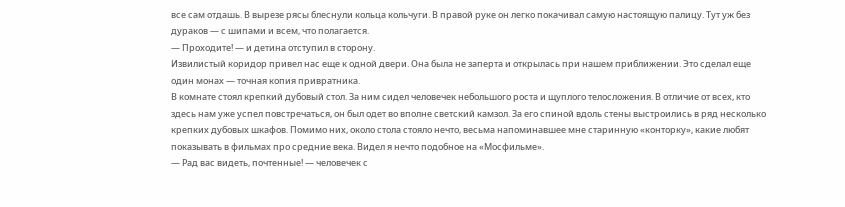все сам отдашь. В вырезе рясы блеснули кольца кольчуги. В правой руке он легко покачивал самую настоящую палицу. Тут уж без дураков — с шипами и всем, что полагается.
— Проходите! — и детина отступил в сторону.
Извилистый коридор привел нас еще к одной двери. Она была не заперта и открылась при нашем приближении. Это сделал еще один монах — точная копия привратника.
В комнате стоял крепкий дубовый стол. За ним сидел человечек небольшого роста и щуплого телосложения. В отличие от всех, кто здесь нам уже успел повстречаться, он был одет во вполне светский камзол. За его спиной вдоль стены выстроились в ряд несколько крепких дубовых шкафов. Помимо них, около стола стояло нечто, весьма напоминавшее мне старинную «конторку», какие любят показывать в фильмах про средние века. Видел я нечто подобное на «Мосфильме».
— Рад вас видеть, почтенные! — человечек с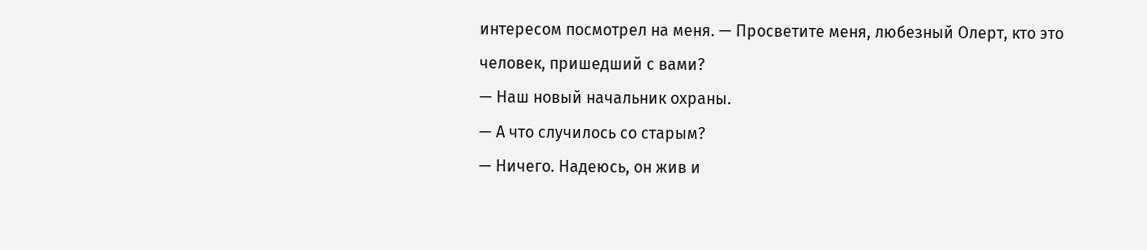интересом посмотрел на меня. — Просветите меня, любезный Олерт, кто это человек, пришедший с вами?
— Наш новый начальник охраны.
— А что случилось со старым?
— Ничего. Надеюсь, он жив и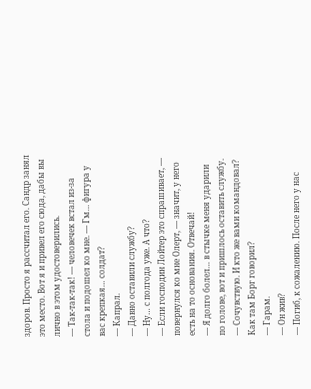здоров. Просто я рассчитал его. Сандр занял это место. Вот я и привел его сюда, дабы вы лично в этом удостоверились.
— Так-так-так! — человечек встал из-за стола и подошел ко мне. — Гм… фигура у вас крепкая… солдат?
— Капрал.
— Давно оставили службу?
— Ну… с полгода уже. А что?
— Если господин Лойтер это спрашивает, — повернулся ко мне Олерт, — значит, у него есть на то основания. Отвечай!
— Я долго болел… в стычке меня ударили по голове, вот и пришлось оставить службу.
— Сочувствую. И кто же вами командовал?
Как там Борг говорил?
— Гарам.
— Он жив?
— Погиб, к сожалению. После него у нас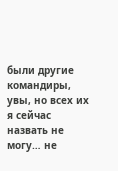были другие командиры, увы, но всех их я сейчас назвать не могу… не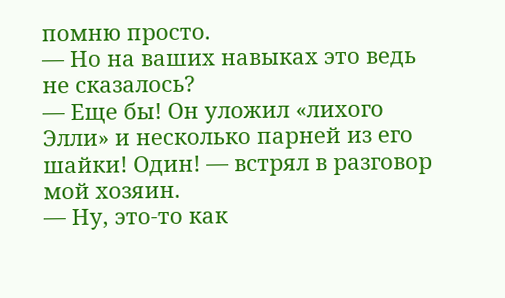помню просто.
— Но на ваших навыках это ведь не сказалось?
— Еще бы! Он уложил «лихого Элли» и несколько парней из его шайки! Один! — встрял в разговор мой хозяин.
— Ну, это-то как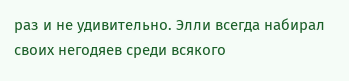раз и не удивительно. Элли всегда набирал своих негодяев среди всякого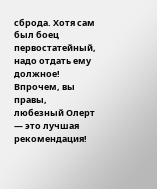сброда. Хотя сам был боец первостатейный, надо отдать ему должное! Впрочем, вы правы, любезный Олерт — это лучшая рекомендация!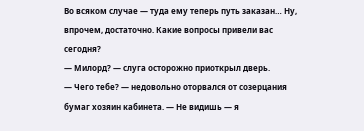Во всяком случае — туда ему теперь путь заказан… Ну, впрочем, достаточно. Какие вопросы привели вас сегодня?
— Милорд? — слуга осторожно приоткрыл дверь.
— Чего тебе? — недовольно оторвался от созерцания бумаг хозяин кабинета. — Не видишь — я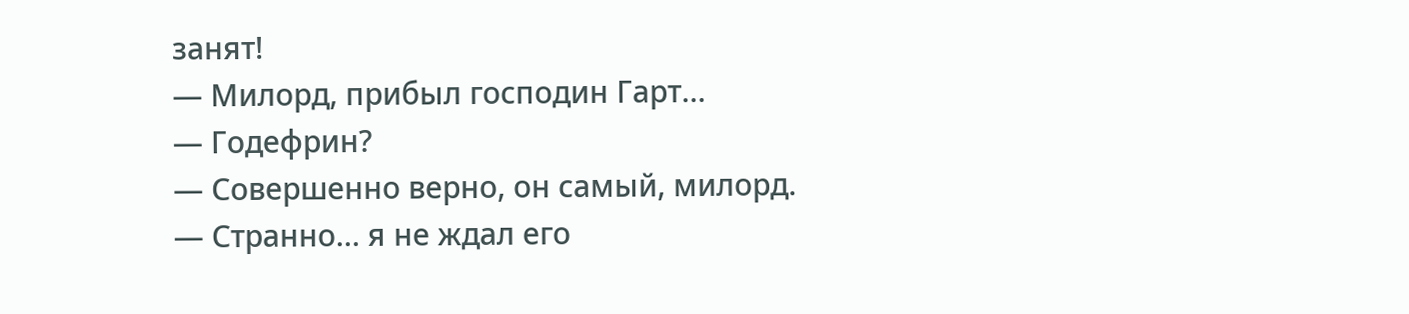занят!
— Милорд, прибыл господин Гарт…
— Годефрин?
— Совершенно верно, он самый, милорд.
— Странно… я не ждал его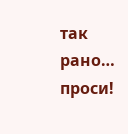так рано… проси!